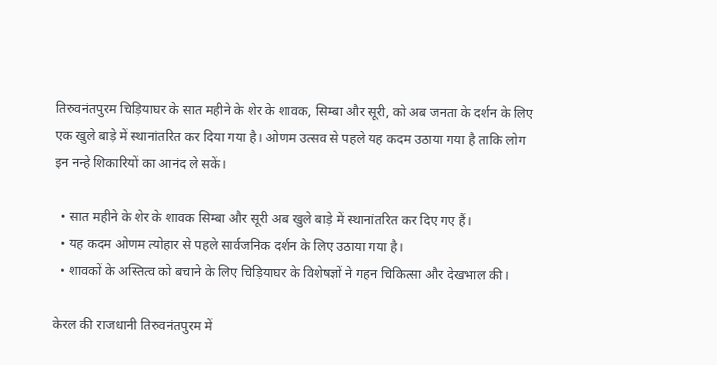तिरुवनंतपुरम चिड़ियाघर के सात महीने के शेर के शावक, सिम्बा और सूरी, को अब जनता के दर्शन के लिए एक खुले बाड़े में स्थानांतरित कर दिया गया है। ओणम उत्सव से पहले यह कदम उठाया गया है ताकि लोग इन नन्हे शिकारियों का आनंद ले सकें।

  • सात महीने के शेर के शावक सिम्बा और सूरी अब खुले बाड़े में स्थानांतरित कर दिए गए हैं।
  • यह कदम ओणम त्योहार से पहले सार्वजनिक दर्शन के लिए उठाया गया है।
  • शावकों के अस्तित्व को बचाने के लिए चिड़ियाघर के विशेषज्ञों ने गहन चिकित्सा और देखभाल की।

केरल की राजधानी तिरुवनंतपुरम में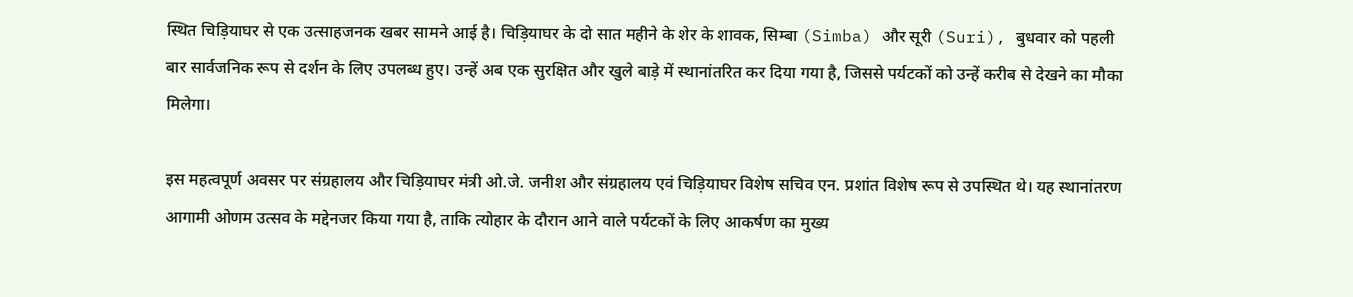स्थित चिड़ियाघर से एक उत्साहजनक खबर सामने आई है। चिड़ियाघर के दो सात महीने के शेर के शावक, सिम्बा (Simba) और सूरी (Suri), बुधवार को पहली बार सार्वजनिक रूप से दर्शन के लिए उपलब्ध हुए। उन्हें अब एक सुरक्षित और खुले बाड़े में स्थानांतरित कर दिया गया है, जिससे पर्यटकों को उन्हें करीब से देखने का मौका मिलेगा।

इस महत्वपूर्ण अवसर पर संग्रहालय और चिड़ियाघर मंत्री ओ.जे. जनीश और संग्रहालय एवं चिड़ियाघर विशेष सचिव एन. प्रशांत विशेष रूप से उपस्थित थे। यह स्थानांतरण आगामी ओणम उत्सव के मद्देनजर किया गया है, ताकि त्योहार के दौरान आने वाले पर्यटकों के लिए आकर्षण का मुख्य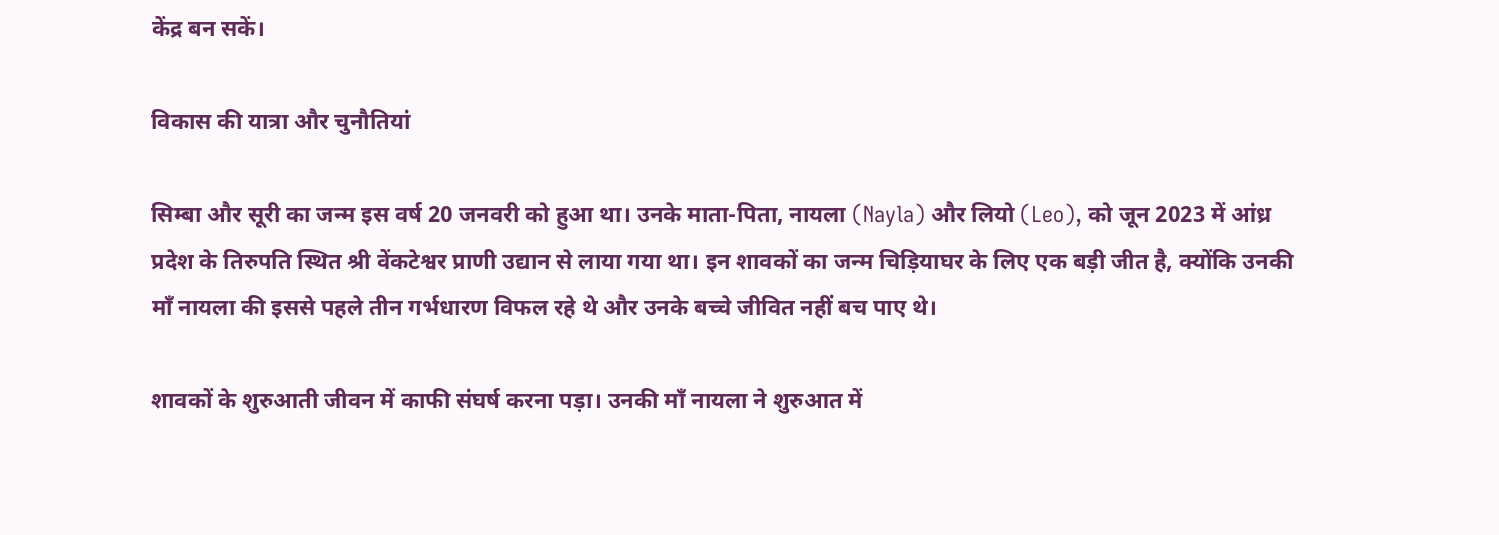केंद्र बन सकें।

विकास की यात्रा और चुनौतियां

सिम्बा और सूरी का जन्म इस वर्ष 20 जनवरी को हुआ था। उनके माता-पिता, नायला (Nayla) और लियो (Leo), को जून 2023 में आंध्र प्रदेश के तिरुपति स्थित श्री वेंकटेश्वर प्राणी उद्यान से लाया गया था। इन शावकों का जन्म चिड़ियाघर के लिए एक बड़ी जीत है, क्योंकि उनकी माँ नायला की इससे पहले तीन गर्भधारण विफल रहे थे और उनके बच्चे जीवित नहीं बच पाए थे।

शावकों के शुरुआती जीवन में काफी संघर्ष करना पड़ा। उनकी माँ नायला ने शुरुआत में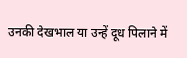उनकी देखभाल या उन्हें दूध पिलाने में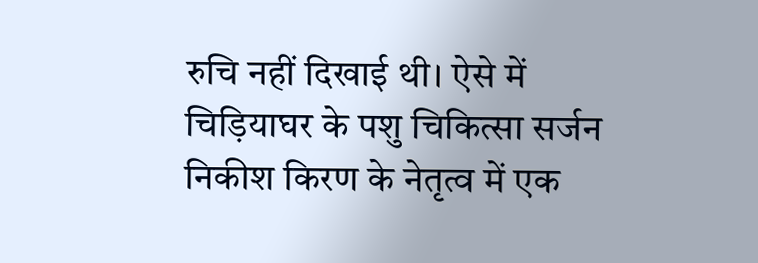रुचि नहीं दिखाई थी। ऐसे में चिड़ियाघर के पशु चिकित्सा सर्जन निकीश किरण के नेतृत्व में एक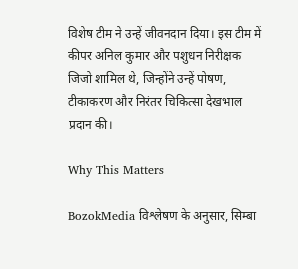विशेष टीम ने उन्हें जीवनदान दिया। इस टीम में कीपर अनिल कुमार और पशुधन निरीक्षक जिजो शामिल थे, जिन्होंने उन्हें पोषण, टीकाकरण और निरंतर चिकित्सा देखभाल प्रदान की।

Why This Matters

BozokMedia विश्लेषण के अनुसार, सिम्बा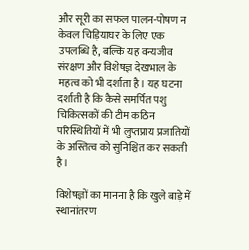और सूरी का सफल पालन-पोषण न केवल चिड़ियाघर के लिए एक उपलब्धि है, बल्कि यह वन्यजीव संरक्षण और विशेषज्ञ देखभाल के महत्व को भी दर्शाता है। यह घटना दर्शाती है कि कैसे समर्पित पशु चिकित्सकों की टीम कठिन परिस्थितियों में भी लुप्तप्राय प्रजातियों के अस्तित्व को सुनिश्चित कर सकती है।

विशेषज्ञों का मानना है कि खुले बाड़े में स्थानांतरण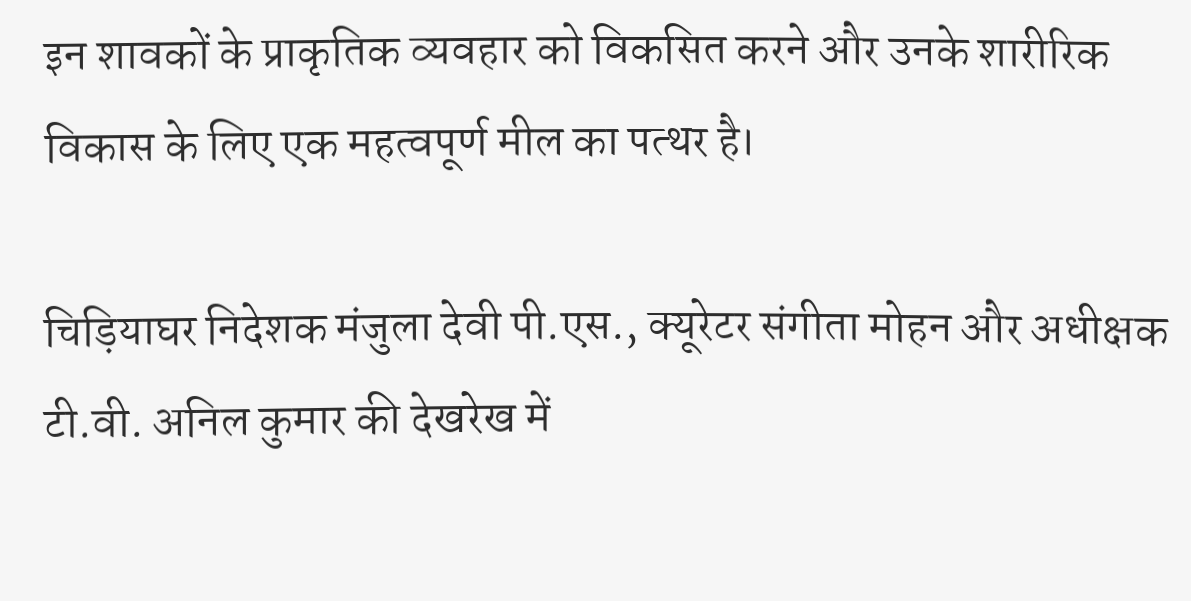इन शावकों के प्राकृतिक व्यवहार को विकसित करने और उनके शारीरिक विकास के लिए एक महत्वपूर्ण मील का पत्थर है।

चिड़ियाघर निदेशक मंजुला देवी पी.एस., क्यूरेटर संगीता मोहन और अधीक्षक टी.वी. अनिल कुमार की देखरेख में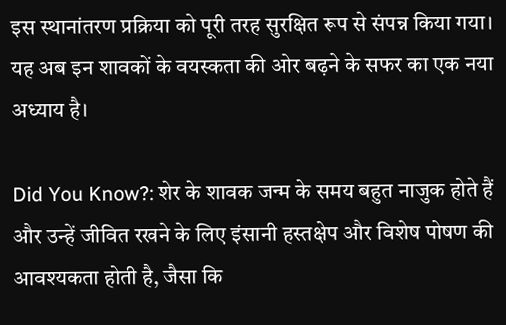इस स्थानांतरण प्रक्रिया को पूरी तरह सुरक्षित रूप से संपन्न किया गया। यह अब इन शावकों के वयस्कता की ओर बढ़ने के सफर का एक नया अध्याय है।

Did You Know?: शेर के शावक जन्म के समय बहुत नाजुक होते हैं और उन्हें जीवित रखने के लिए इंसानी हस्तक्षेप और विशेष पोषण की आवश्यकता होती है, जैसा कि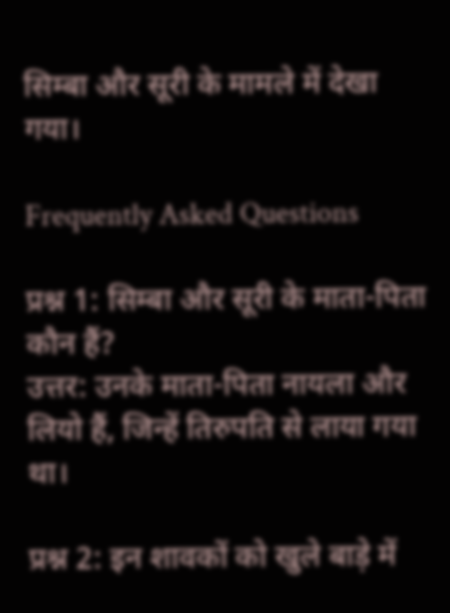सिम्बा और सूरी के मामले में देखा गया।

Frequently Asked Questions

प्रश्न 1: सिम्बा और सूरी के माता-पिता कौन हैं?
उत्तर: उनके माता-पिता नायला और लियो हैं, जिन्हें तिरुपति से लाया गया था।

प्रश्न 2: इन शावकों को खुले बाड़े में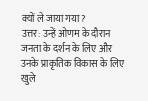क्यों ले जाया गया?
उत्तर: उन्हें ओणम के दौरान जनता के दर्शन के लिए और उनके प्राकृतिक विकास के लिए खुले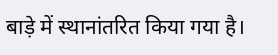बाड़े में स्थानांतरित किया गया है।